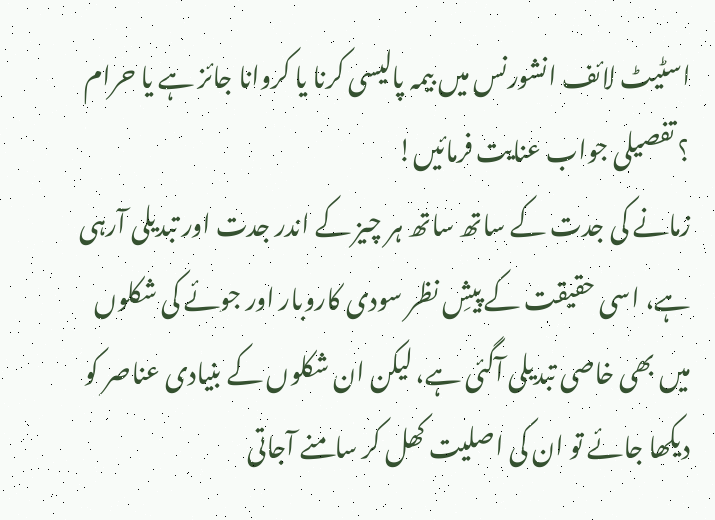اسٹیٹ لائف انشورنس میں بیمہ پالیسی کرنا یا کروانا جائز ہے یا حرام ؟ تفصیلی جواب عنایت فرمائیں!
زمانے کی جدت کے ساتھ ساتھ ہر چیز کے اندر جدت اور تبدیلی آرہی ہے، اسی حقیقت کے پیشِ نظر سودی کاروبار اور جوئے کی شکلوں میں بھی خاصی تبدیلی آگئی ہے، لیکن ان شکلوں کے بنیادی عناصر کو دیکھا جائے تو ان کی اصلیت کھل کر سامنے آجاتی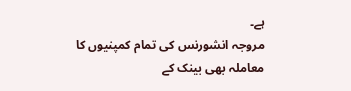ہے۔
مروجہ انشورنس کی تمام کمپنیوں کا معاملہ بھی بینک کے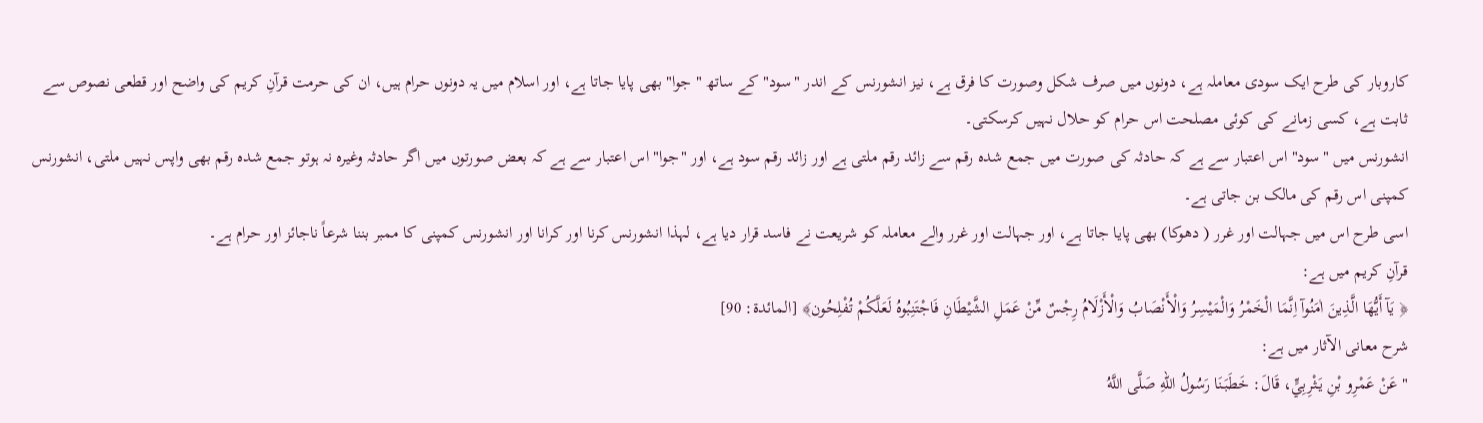کاروبار کی طرح ایک سودی معاملہ ہے، دونوں میں صرف شکل وصورت کا فرق ہے، نیز انشورنس کے اندر "سود" کے ساتھ " جوا" بھی پایا جاتا ہے، اور اسلام میں یہ دونوں حرام ہیں، ان کی حرمت قرآنِ کریم کی واضح اور قطعی نصوص سے ثابت ہے، کسی زمانے کی کوئی مصلحت اس حرام کو حلال نہیں کرسکتی۔
انشورنس میں "سود" اس اعتبار سے ہے کہ حادثہ کی صورت میں جمع شدہ رقم سے زائد رقم ملتی ہے اور زائد رقم سود ہے، اور "جوا" اس اعتبار سے ہے کہ بعض صورتوں میں اگر حادثہ وغیرہ نہ ہوتو جمع شدہ رقم بھی واپس نہیں ملتی، انشورنس کمپنی اس رقم کی مالک بن جاتی ہے۔
اسی طرح اس میں جہالت اور غرر ( دھوکا) بھی پایا جاتا ہے، اور جہالت اور غرر والے معاملہ کو شریعت نے فاسد قرار دیا ہے، لہذا انشورنس کرنا اور کرانا اور انشورنس کمپنی کا ممبر بننا شرعاً ناجائز اور حرام ہے۔
قرآنِ کریم میں ہے:
﴿ يَآ أَيُّهَا الَّذِينَ اٰمَنُوآ اِنَّمَا الْخَمْرُ وَالْمَيْسِرُ وَالْأَنْصَابُ وَالْأَزْلَامُ رِجْسٌ مِّنْ عَمَلِ الشَّيْطَانِ فَاجْتَنِبُوهُ لَعَلَّكُمْ تُفْلِحُون﴾ [المائدة: 90]
شرح معانی الآثار میں ہے:
" عَنْ عَمْرِو بْنِ يَثْرِبِيٍّ، قَالَ: خَطَبَنَا رَسُولُ اللهِ صَلَّى اللَّهُ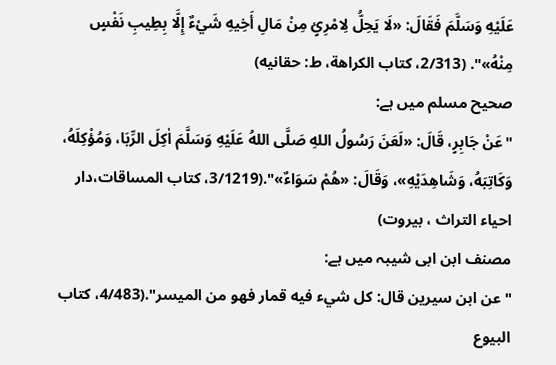عَلَيْهِ وَسَلَّمَ فَقَالَ: «لَا يَحِلُّ لِامْرِئٍ مِنْ مَالِ أَخِيهِ شَيْءٌ إِلَّا بِطِيبِ نَفْسٍ مِنْهُ»". (2/313، کتاب الکراهة، ط: حقانيه)
صحیح مسلم میں ہے:
"عَنْ جَابِرٍ، قَالَ: «لَعَنَ رَسُولُ اللهِ صَلَّى اللهُ عَلَيْهِ وَسَلَّمَ اٰكِلَ الرِّبَا، وَمُؤْكِلَهُ، وَكَاتِبَهُ، وَشَاهِدَيْهِ»، وَقَالَ: «هُمْ سَوَاءٌ»".(3/1219، کتاب المساقات،دار احیاء التراث ، بیروت)
مصنف ابن ابی شیبہ میں ہے:
"عن ابن سیرین قال: کل شيء فیه قمار فهو من المیسر".(4/483، کتاب البیوع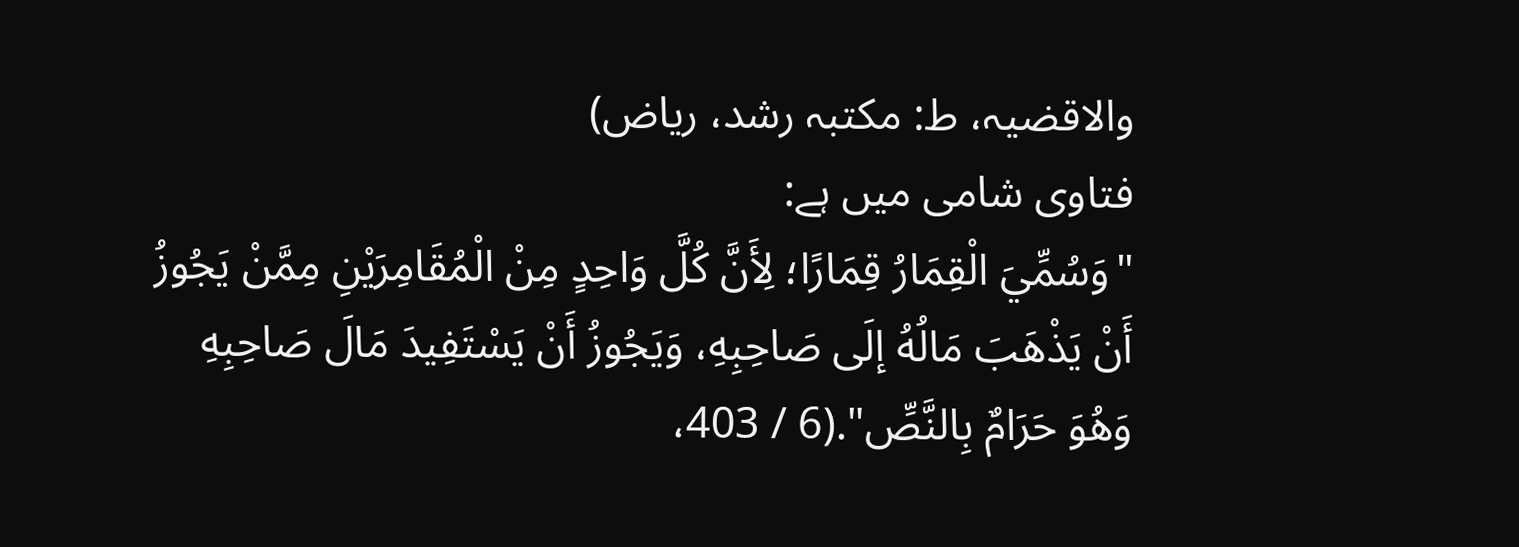والاقضیہ، ط: مکتبہ رشد، ریاض)
فتاوی شامی میں ہے:
"وَسُمِّيَ الْقِمَارُ قِمَارًا؛ لِأَنَّ كُلَّ وَاحِدٍ مِنْ الْمُقَامِرَيْنِ مِمَّنْ يَجُوزُ أَنْ يَذْهَبَ مَالُهُ إلَى صَاحِبِهِ، وَيَجُوزُ أَنْ يَسْتَفِيدَ مَالَ صَاحِبِهِ وَهُوَ حَرَامٌ بِالنَّصِّ".(6 / 403،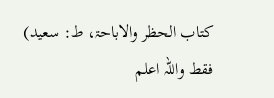کتاب الحظر والاباحۃ، ط: سعید) فقط واللہ اعلم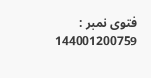فتوی نمبر : 144001200759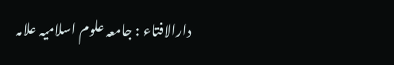دارالافتاء : جامعہ علوم اسلامیہ علامہ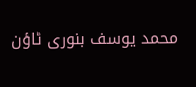محمد یوسف بنوری ٹاؤن